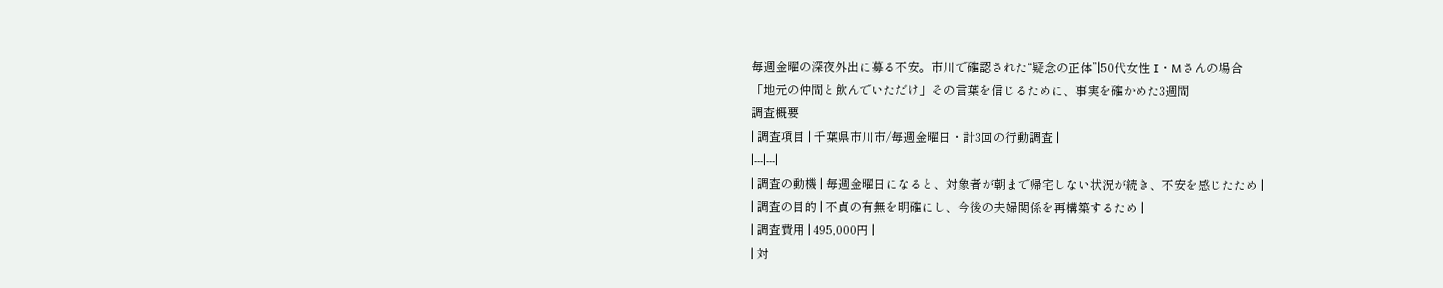毎週金曜の深夜外出に募る不安。市川で確認された“疑念の正体”|50代女性 I・Mさんの場合
「地元の仲間と飲んでいただけ」その言葉を信じるために、事実を確かめた3週間
調査概要
| 調査項目 | 千葉県市川市/毎週金曜日・計3回の行動調査 |
|---|---|
| 調査の動機 | 毎週金曜日になると、対象者が朝まで帰宅しない状況が続き、不安を感じたため |
| 調査の目的 | 不貞の有無を明確にし、今後の夫婦関係を再構築するため |
| 調査費用 | 495,000円 |
| 対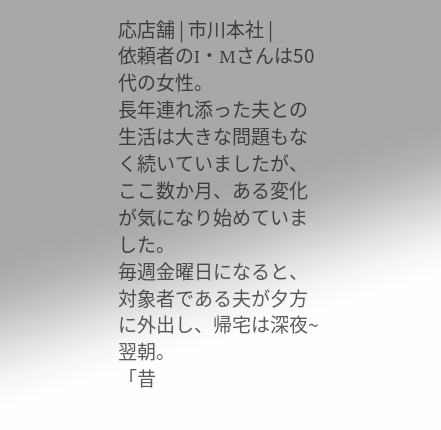応店舗 | 市川本社 |
依頼者のI・Mさんは50代の女性。
長年連れ添った夫との生活は大きな問題もなく続いていましたが、ここ数か月、ある変化が気になり始めていました。
毎週金曜日になると、対象者である夫が夕方に外出し、帰宅は深夜~翌朝。
「昔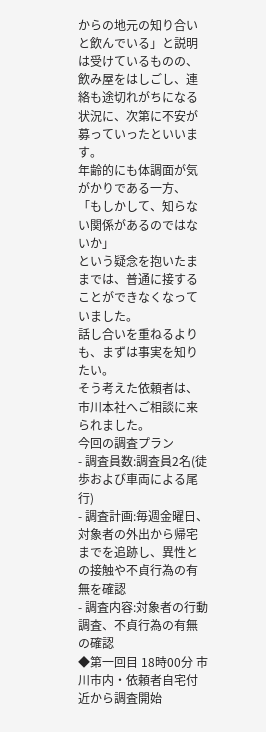からの地元の知り合いと飲んでいる」と説明は受けているものの、飲み屋をはしごし、連絡も途切れがちになる状況に、次第に不安が募っていったといいます。
年齢的にも体調面が気がかりである一方、
「もしかして、知らない関係があるのではないか」
という疑念を抱いたままでは、普通に接することができなくなっていました。
話し合いを重ねるよりも、まずは事実を知りたい。
そう考えた依頼者は、市川本社へご相談に来られました。
今回の調査プラン
- 調査員数:調査員2名(徒歩および車両による尾行)
- 調査計画:毎週金曜日、対象者の外出から帰宅までを追跡し、異性との接触や不貞行為の有無を確認
- 調査内容:対象者の行動調査、不貞行為の有無の確認
◆第一回目 18時00分 市川市内・依頼者自宅付近から調査開始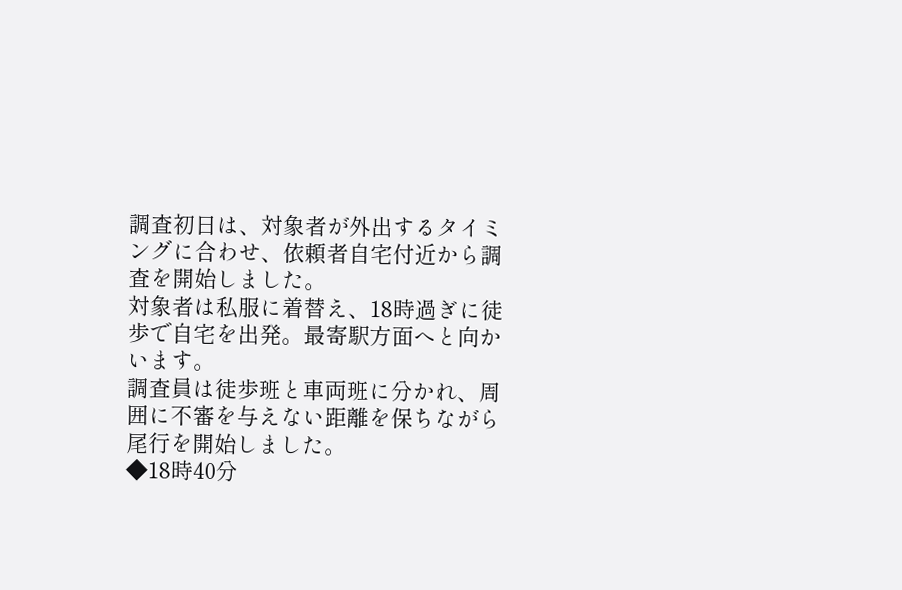調査初日は、対象者が外出するタイミングに合わせ、依頼者自宅付近から調査を開始しました。
対象者は私服に着替え、18時過ぎに徒歩で自宅を出発。最寄駅方面へと向かいます。
調査員は徒歩班と車両班に分かれ、周囲に不審を与えない距離を保ちながら尾行を開始しました。
◆18時40分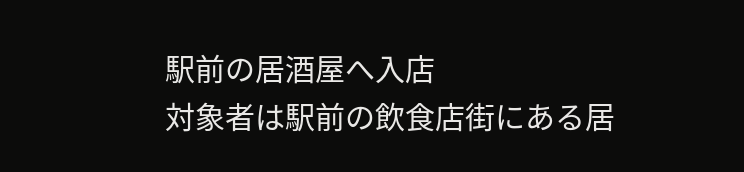駅前の居酒屋へ入店
対象者は駅前の飲食店街にある居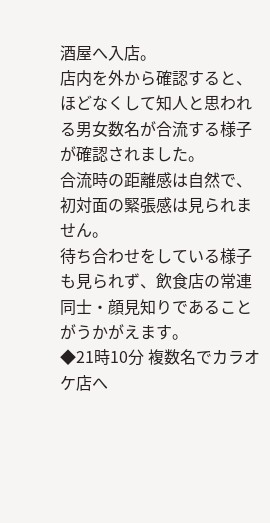酒屋へ入店。
店内を外から確認すると、ほどなくして知人と思われる男女数名が合流する様子が確認されました。
合流時の距離感は自然で、初対面の緊張感は見られません。
待ち合わせをしている様子も見られず、飲食店の常連同士・顔見知りであることがうかがえます。
◆21時10分 複数名でカラオケ店へ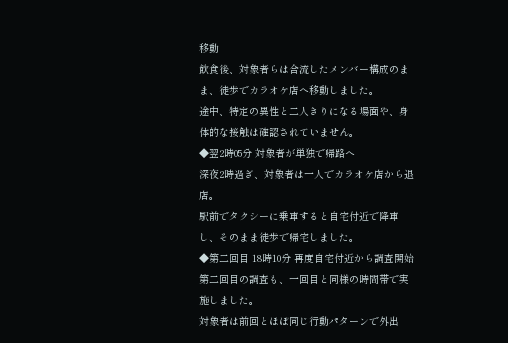移動
飲食後、対象者らは合流したメンバー構成のまま、徒歩でカラオケ店へ移動しました。
途中、特定の異性と二人きりになる場面や、身体的な接触は確認されていません。
◆翌2時05分 対象者が単独で帰路へ
深夜2時過ぎ、対象者は一人でカラオケ店から退店。
駅前でタクシーに乗車すると自宅付近で降車し、そのまま徒歩で帰宅しました。
◆第二回目 18時10分 再度自宅付近から調査開始
第二回目の調査も、一回目と同様の時間帯で実施しました。
対象者は前回とほぼ同じ行動パターンで外出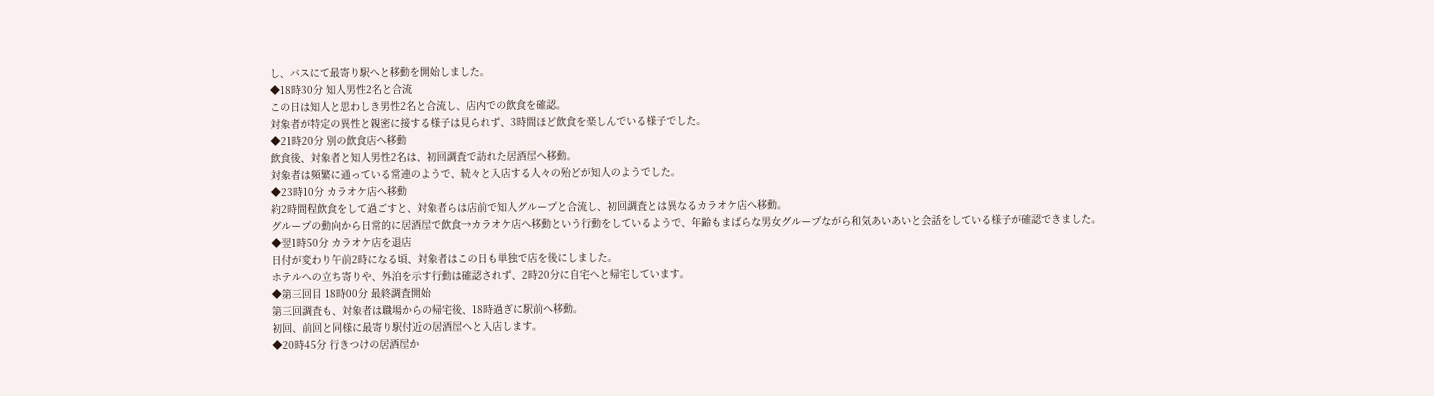し、バスにて最寄り駅へと移動を開始しました。
◆18時30分 知人男性2名と合流
この日は知人と思わしき男性2名と合流し、店内での飲食を確認。
対象者が特定の異性と親密に接する様子は見られず、3時間ほど飲食を楽しんでいる様子でした。
◆21時20分 別の飲食店へ移動
飲食後、対象者と知人男性2名は、初回調査で訪れた居酒屋へ移動。
対象者は頻繁に通っている常連のようで、続々と入店する人々の殆どが知人のようでした。
◆23時10分 カラオケ店へ移動
約2時間程飲食をして過ごすと、対象者らは店前で知人グループと合流し、初回調査とは異なるカラオケ店へ移動。
グループの動向から日常的に居酒屋で飲食→カラオケ店へ移動という行動をしているようで、年齢もまばらな男女グループながら和気あいあいと会話をしている様子が確認できました。
◆翌1時50分 カラオケ店を退店
日付が変わり午前2時になる頃、対象者はこの日も単独で店を後にしました。
ホテルへの立ち寄りや、外泊を示す行動は確認されず、2時20分に自宅へと帰宅しています。
◆第三回目 18時00分 最終調査開始
第三回調査も、対象者は職場からの帰宅後、18時過ぎに駅前へ移動。
初回、前回と同様に最寄り駅付近の居酒屋へと入店します。
◆20時45分 行きつけの居酒屋か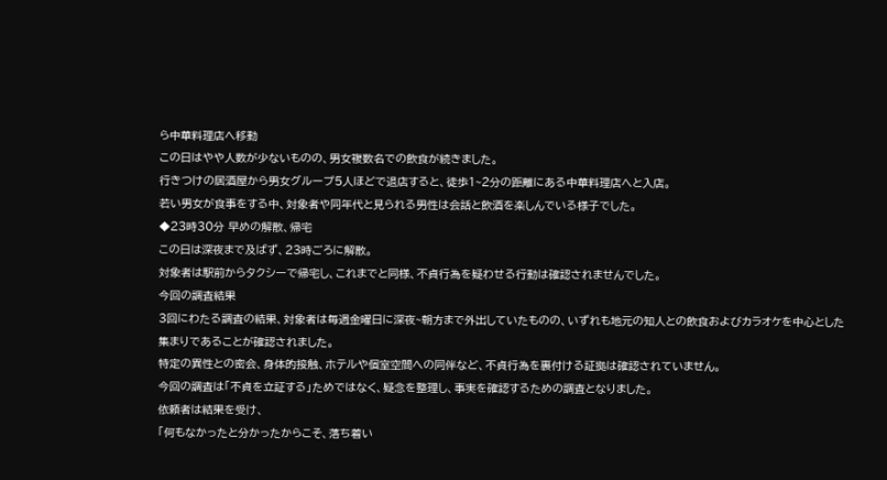ら中華料理店へ移動
この日はやや人数が少ないものの、男女複数名での飲食が続きました。
行きつけの居酒屋から男女グループ5人ほどで退店すると、徒歩1~2分の距離にある中華料理店へと入店。
若い男女が食事をする中、対象者や同年代と見られる男性は会話と飲酒を楽しんでいる様子でした。
◆23時30分 早めの解散、帰宅
この日は深夜まで及ばず、23時ごろに解散。
対象者は駅前からタクシーで帰宅し、これまでと同様、不貞行為を疑わせる行動は確認されませんでした。
今回の調査結果
3回にわたる調査の結果、対象者は毎週金曜日に深夜~朝方まで外出していたものの、いずれも地元の知人との飲食およびカラオケを中心とした集まりであることが確認されました。
特定の異性との密会、身体的接触、ホテルや個室空間への同伴など、不貞行為を裏付ける証拠は確認されていません。
今回の調査は「不貞を立証する」ためではなく、疑念を整理し、事実を確認するための調査となりました。
依頼者は結果を受け、
「何もなかったと分かったからこそ、落ち着い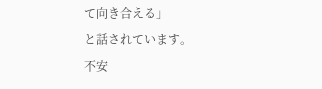て向き合える」
と話されています。
不安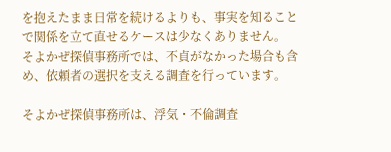を抱えたまま日常を続けるよりも、事実を知ることで関係を立て直せるケースは少なくありません。
そよかぜ探偵事務所では、不貞がなかった場合も含め、依頼者の選択を支える調査を行っています。

そよかぜ探偵事務所は、浮気・不倫調査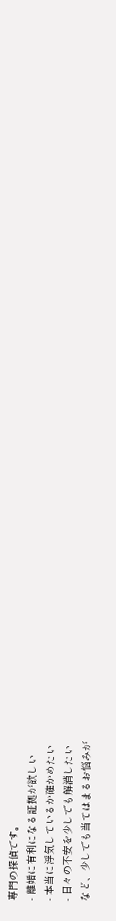専門の探偵です。
- 離婚に有利になる証拠が欲しい
- 本当に浮気しているか確かめたい
- 日々の不安を少しでも解消したい
など、少しでも当てはまるお悩みが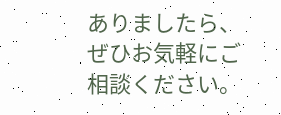ありましたら、ぜひお気軽にご相談ください。